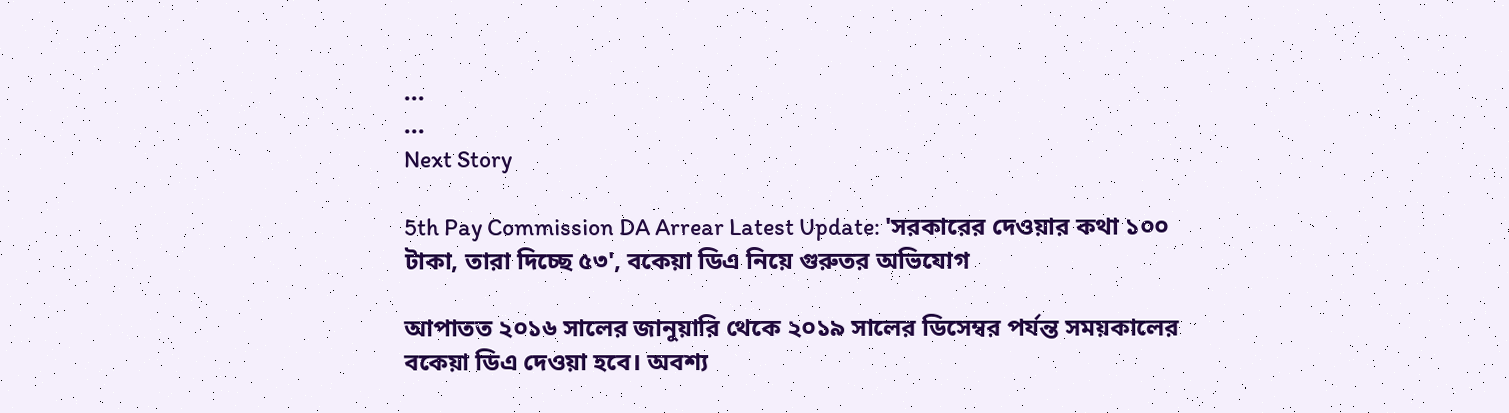...
...
Next Story

5th Pay Commission DA Arrear Latest Update: 'সরকারের দেওয়ার কথা ১০০ টাকা, তারা দিচ্ছে ৫৩', বকেয়া ডিএ নিয়ে গুরুতর অভিযোগ

আপাতত ২০১৬ সালের জানুয়ারি থেকে ২০১৯ সালের ডিসেম্বর পর্যন্ত সময়কালের বকেয়া ডিএ দেওয়া হবে। অবশ্য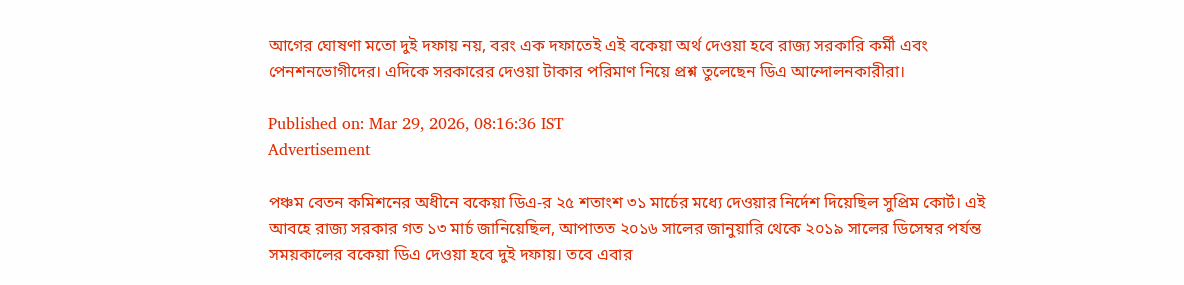আগের ঘোষণা মতো দুই দফায় নয়, বরং এক দফাতেই এই বকেয়া অর্থ দেওয়া হবে রাজ্য সরকারি কর্মী এবং পেনশনভোগীদের। এদিকে সরকারের দেওয়া টাকার পরিমাণ নিয়ে প্রশ্ন তুলেছেন ডিএ আন্দোলনকারীরা।

Published on: Mar 29, 2026, 08:16:36 IST
Advertisement

পঞ্চম বেতন কমিশনের অধীনে বকেয়া ডিএ-র ২৫ শতাংশ ৩১ মার্চের মধ্যে দেওয়ার নির্দেশ দিয়েছিল সুপ্রিম কোর্ট। এই আবহে রাজ্য সরকার গত ১৩ মার্চ জানিয়েছিল, আপাতত ২০১৬ সালের জানুয়ারি থেকে ২০১৯ সালের ডিসেম্বর পর্যন্ত সময়কালের বকেয়া ডিএ দেওয়া হবে দুই দফায়। তবে এবার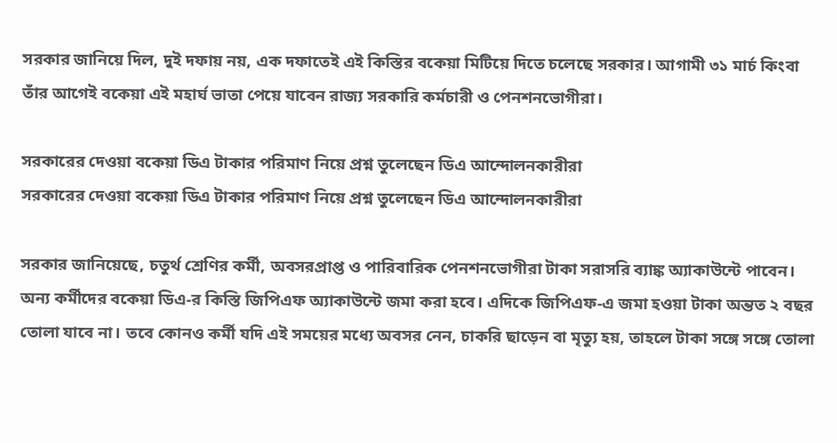সরকার জানিয়ে দিল, দুই দফায় নয়, এক দফাতেই এই কিস্তির বকেয়া মিটিয়ে দিতে চলেছে সরকার। আগামী ৩১ মার্চ কিংবা তাঁর আগেই বকেয়া এই মহার্ঘ ভাতা পেয়ে যাবেন রাজ্য সরকারি কর্মচারী ও পেনশনভোগীরা।

সরকারের দেওয়া বকেয়া ডিএ টাকার পরিমাণ নিয়ে প্রশ্ন তুলেছেন ডিএ আন্দোলনকারীরা
সরকারের দেওয়া বকেয়া ডিএ টাকার পরিমাণ নিয়ে প্রশ্ন তুলেছেন ডিএ আন্দোলনকারীরা

সরকার জানিয়েছে, চতুর্থ শ্রেণির কর্মী, অবসরপ্রাপ্ত ও পারিবারিক পেনশনভোগীরা টাকা সরাসরি ব্যাঙ্ক অ্যাকাউন্টে পাবেন। অন্য কর্মীদের বকেয়া ডিএ-র কিস্তি জিপিএফ অ্যাকাউন্টে জমা করা হবে। এদিকে জিপিএফ-এ জমা হওয়া টাকা অন্তত ২ বছর তোলা যাবে না। তবে কোনও কর্মী যদি এই সময়ের মধ্যে অবসর নেন, চাকরি ছাড়েন বা মৃত্যু হয়, তাহলে টাকা সঙ্গে সঙ্গে তোলা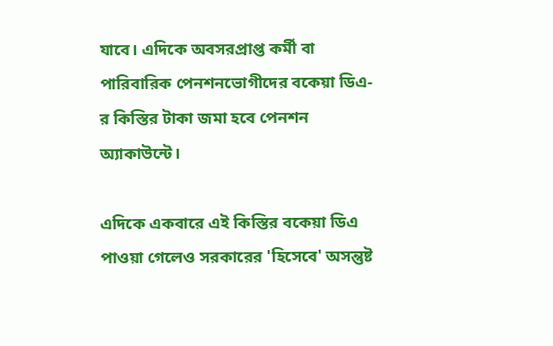যাবে। এদিকে অবসরপ্রাপ্ত কর্মী বা পারিবারিক পেনশনভোগীদের বকেয়া ডিএ-র কিস্তির টাকা জমা হবে পেনশন অ্যাকাউন্টে।

এদিকে একবারে এই কিস্তির বকেয়া ডিএ পাওয়া গেলেও সরকারের 'হিসেবে' অসন্তুষ্ট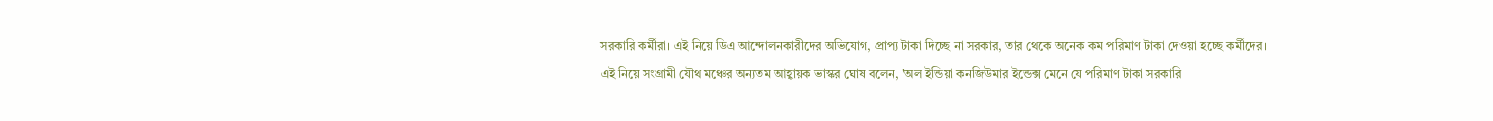সরকারি কর্মীরা। এই নিয়ে ডিএ আন্দোলনকারীদের অভিযোগ, প্রাপ্য টাকা দিচ্ছে না সরকার, তার থেকে অনেক কম পরিমাণ টাকা দেওয়া হচ্ছে কর্মীদের। এই নিয়ে সংগ্রামী যৌথ মঞ্চের অন্যতম আহ্বায়ক ভাস্কর ঘোষ বলেন, 'অল ইন্ডিয়া কনজিউমার ইন্ডেক্স মেনে যে পরিমাণ টাকা সরকারি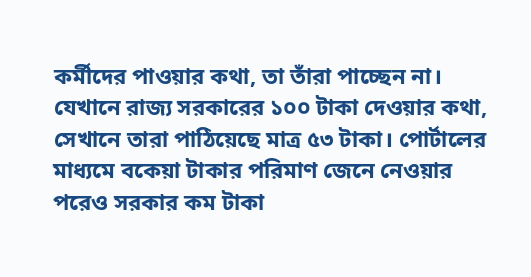কর্মীদের পাওয়ার কথা, তা তাঁরা পাচ্ছেন না। যেখানে রাজ্য সরকারের ১০০ টাকা দেওয়ার কথা, সেখানে তারা পাঠিয়েছে মাত্র ৫৩ টাকা। পোর্টালের মাধ্যমে বকেয়া টাকার পরিমাণ জেনে নেওয়ার পরেও সরকার কম টাকা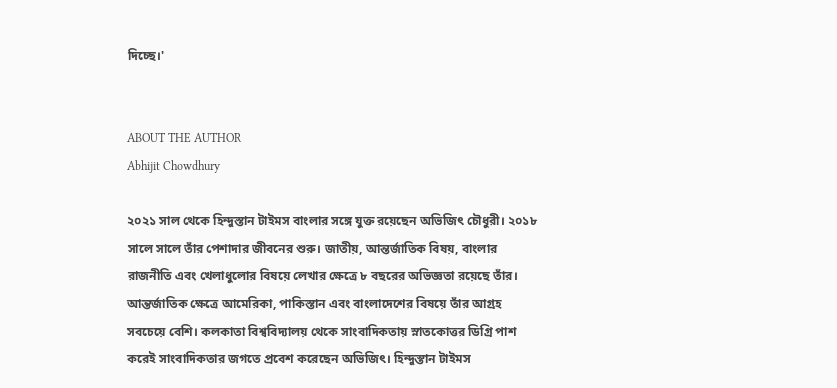দিচ্ছে।'


ABOUT THE AUTHOR
Abhijit Chowdhury

২০২১ সাল থেকে হিন্দুস্তান টাইমস বাংলার সঙ্গে যুক্ত রয়েছেন অভিজিৎ চৌধুরী। ২০১৮ সালে সালে তাঁর পেশাদার জীবনের শুরু। জাতীয়, আন্তর্জাতিক বিষয়, বাংলার রাজনীতি এবং খেলাধুলোর বিষয়ে লেখার ক্ষেত্রে ৮ বছরের অভিজ্ঞতা রয়েছে তাঁর। আন্তর্জাতিক ক্ষেত্রে আমেরিকা, পাকিস্তান এবং বাংলাদেশের বিষয়ে তাঁর আগ্রহ সবচেয়ে বেশি। কলকাতা বিশ্ববিদ্যালয় থেকে সাংবাদিকতায় স্নাতকোত্তর ডিগ্রি পাশ করেই সাংবাদিকতার জগতে প্রবেশ করেছেন অভিজিৎ। হিন্দুস্তান টাইমস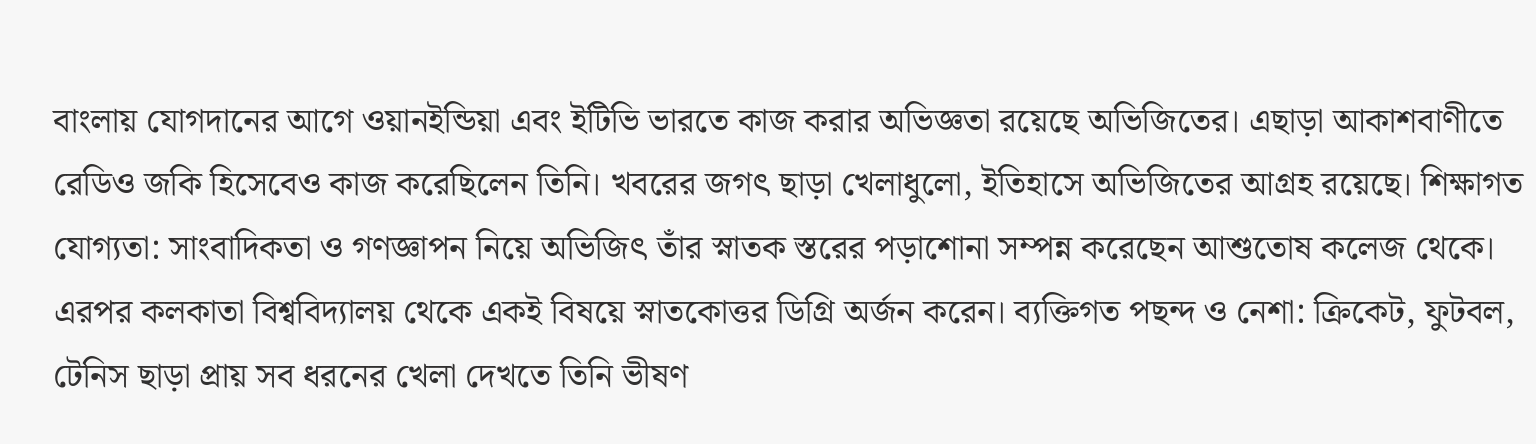বাংলায় যোগদানের আগে ওয়ানইন্ডিয়া এবং ইটিভি ভারতে কাজ করার অভিজ্ঞতা রয়েছে অভিজিতের। এছাড়া আকাশবাণীতে রেডিও জকি হিসেবেও কাজ করেছিলেন তিনি। খবরের জগৎ ছাড়া খেলাধুলো, ইতিহাসে অভিজিতের আগ্রহ রয়েছে। শিক্ষাগত যোগ্যতা: সাংবাদিকতা ও গণজ্ঞাপন নিয়ে অভিজিৎ তাঁর স্নাতক স্তরের পড়াশোনা সম্পন্ন করেছেন আশুতোষ কলেজ থেকে। এরপর কলকাতা বিশ্ববিদ্যালয় থেকে একই বিষয়ে স্নাতকোত্তর ডিগ্রি অর্জন করেন। ব্যক্তিগত পছন্দ ও নেশা: ক্রিকেট, ফুটবল, টেনিস ছাড়া প্রায় সব ধরনের খেলা দেখতে তিনি ভীষণ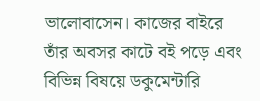ভালোবাসেন। কাজের বাইরে তাঁর অবসর কাটে বই পড়ে এবং বিভিন্ন বিষয়ে ডকুমেন্টারি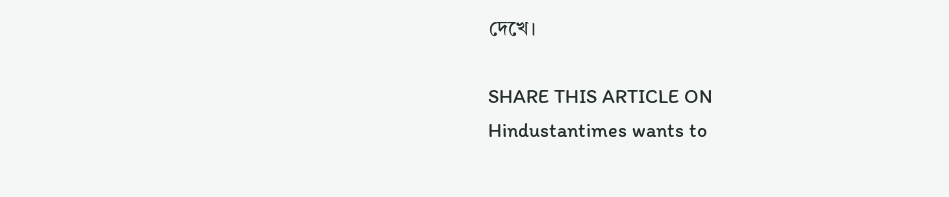দেখে।

SHARE THIS ARTICLE ON
Hindustantimes wants to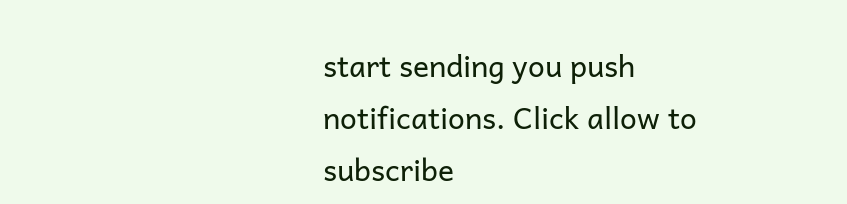start sending you push notifications. Click allow to subscribe